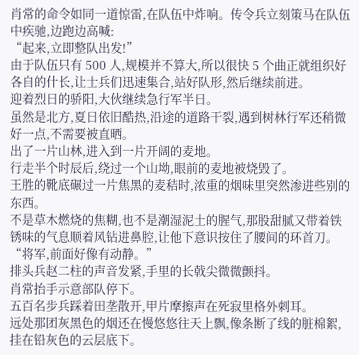肖常的命令如同一道惊雷,在队伍中炸响。传令兵立刻策马在队伍中疾驰,边跑边高喊:
“起来,立即整队出发!”
由于队伍只有 500 人,规模并不算大,所以很快 5 个曲正就组织好各自的什长,让士兵们迅速集合,站好队形,然后继续前进。
迎着烈日的骄阳,大伙继续急行军半日。
虽然是北方,夏日依旧酷热,沿途的道路干裂,遇到树林行军还稍微好一点,不需要被直晒。
出了一片山林,进入到一片开阔的麦地。
行走半个时辰后,绕过一个山坳,眼前的麦地被烧毁了。
王胜的靴底碾过一片焦黑的麦秸时,浓重的烟味里突然渗进些别的东西。
不是草木燃烧的焦糊,也不是潮湿泥土的腥气,那股甜腻又带着铁锈味的气息顺着风钻进鼻腔,让他下意识按住了腰间的环首刀。
“将军,前面好像有动静。”
排头兵赵二柱的声音发紧,手里的长戟尖微微颤抖。
肖常抬手示意部队停下。
五百名步兵踩着田垄散开,甲片摩擦声在死寂里格外刺耳。
远处那团灰黑色的烟还在慢悠悠往天上飘,像条断了线的脏棉絮,挂在铅灰色的云层底下。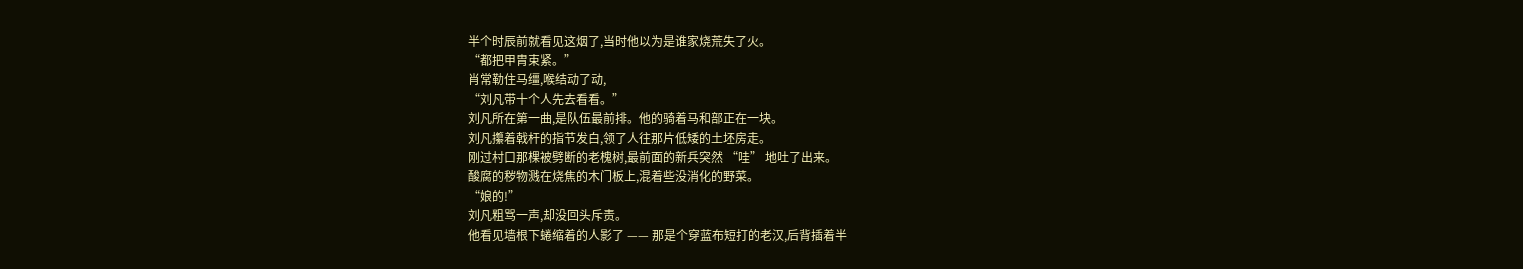半个时辰前就看见这烟了,当时他以为是谁家烧荒失了火。
“都把甲胄束紧。”
肖常勒住马缰,喉结动了动,
“刘凡带十个人先去看看。”
刘凡所在第一曲,是队伍最前排。他的骑着马和部正在一块。
刘凡攥着戟杆的指节发白,领了人往那片低矮的土坯房走。
刚过村口那棵被劈断的老槐树,最前面的新兵突然 “哇” 地吐了出来。
酸腐的秽物溅在烧焦的木门板上,混着些没消化的野菜。
“娘的!”
刘凡粗骂一声,却没回头斥责。
他看见墙根下蜷缩着的人影了 —— 那是个穿蓝布短打的老汉,后背插着半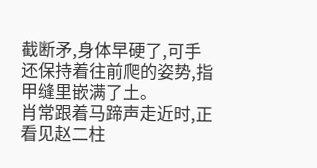截断矛,身体早硬了,可手还保持着往前爬的姿势,指甲缝里嵌满了土。
肖常跟着马蹄声走近时,正看见赵二柱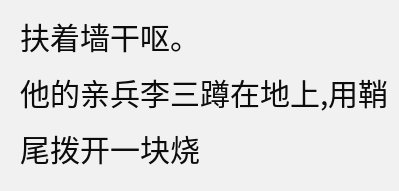扶着墙干呕。
他的亲兵李三蹲在地上,用鞘尾拨开一块烧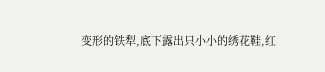变形的铁犁,底下露出只小小的绣花鞋,红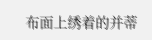布面上绣着的并蒂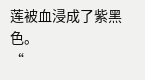莲被血浸成了紫黑色。
“